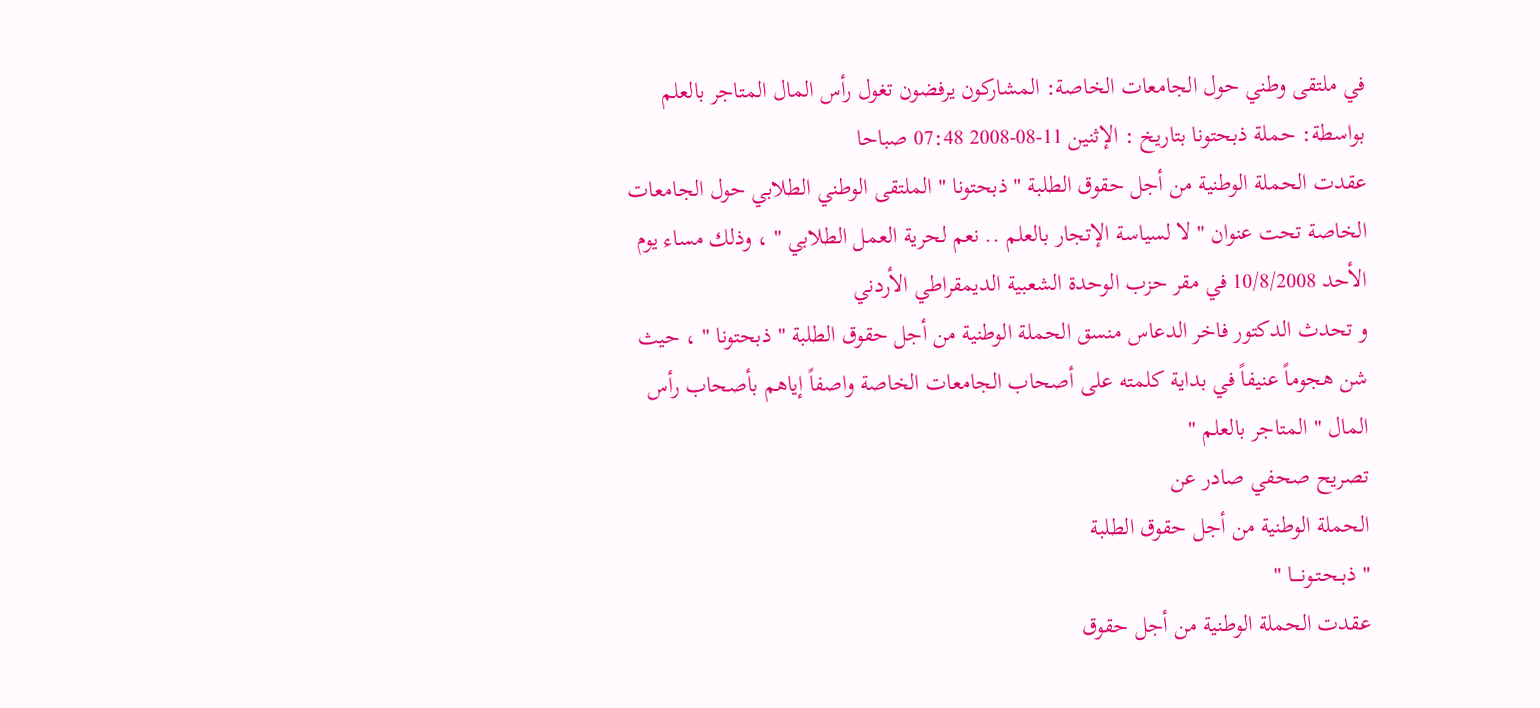في ملتقى وطني حول الجامعات الخاصة: المشاركون يرفضون تغول رأس المال المتاجر بالعلم
بواسطة: حملة ذبحتونا بتاريخ : الإثنين 11-08-2008 07:48 صباحا
عقدت الحملة الوطنية من أجل حقوق الطلبة " ذبحتونا " الملتقى الوطني الطلابي حول الجامعات الخاصة تحت عنوان " لا لسياسة الإتجار بالعلم .. نعم لحرية العمل الطلابي " ، وذلك مساء يوم الأحد 10/8/2008 في مقر حزب الوحدة الشعبية الديمقراطي الأردني
و تحدث الدكتور فاخر الدعاس منسق الحملة الوطنية من أجل حقوق الطلبة " ذبحتونا " ، حيث شن هجوماً عنيفاً في بداية كلمته على أصحاب الجامعات الخاصة واصفاً إياهم بأصحاب رأس المال " المتاجر بالعلم "
تصريح صحفي صادر عن
الحملة الوطنية من أجل حقوق الطلبة
" ذبـحـتـونــــا "
عقدت الحملة الوطنية من أجل حقوق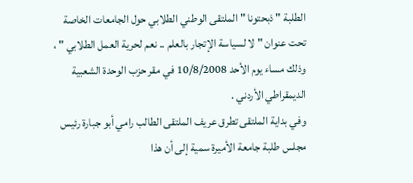الطلبة " ذبحتونا " الملتقى الوطني الطلابي حول الجامعات الخاصة تحت عنوان " لا لسياسة الإتجار بالعلم .. نعم لحرية العمل الطلابي " ، وذلك مساء يوم الأحد 10/8/2008 في مقر حزب الوحدة الشعبية الديمقراطي الأردني .
وفي بداية الملتقى تطرق عريف الملتقى الطالب رامي أبو جبارة رئيس مجلس طلبة جامعة الأميرة سمية إلى أن هذا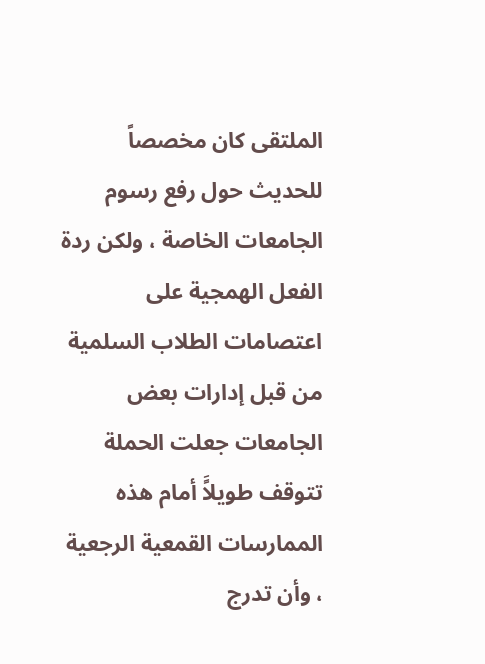الملتقى كان مخصصاً للحديث حول رفع رسوم الجامعات الخاصة ، ولكن ردة الفعل الهمجية على اعتصامات الطلاب السلمية من قبل إدارات بعض الجامعات جعلت الحملة تتوقف طويلاًَ أمام هذه الممارسات القمعية الرجعية ، وأن تدرج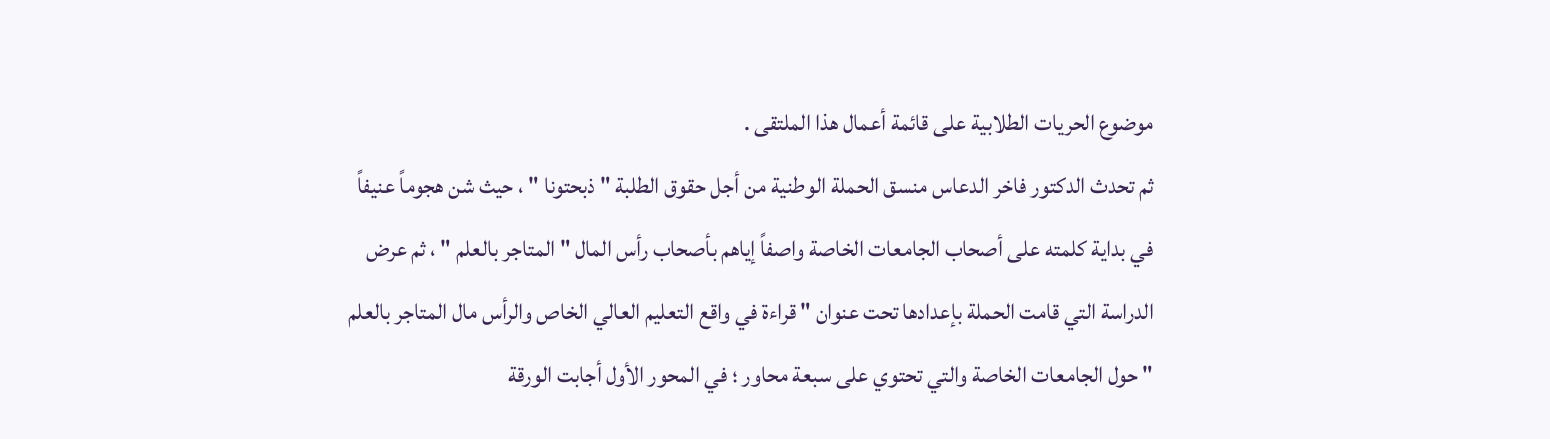موضوع الحريات الطلابية على قائمة أعمال هذا الملتقى .
ثم تحدث الدكتور فاخر الدعاس منسق الحملة الوطنية من أجل حقوق الطلبة " ذبحتونا " ، حيث شن هجوماً عنيفاً في بداية كلمته على أصحاب الجامعات الخاصة واصفاً إياهم بأصحاب رأس المال " المتاجر بالعلم " ، ثم عرض الدراسة التي قامت الحملة بإعدادها تحت عنوان " قراءة في واقع التعليم العالي الخاص والرأس مال المتاجر بالعلم " حول الجامعات الخاصة والتي تحتوي على سبعة محاور ؛ في المحور الأول أجابت الورقة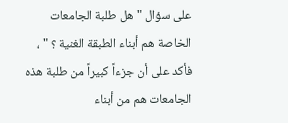على سؤال " هل طلبة الجامعات الخاصة هم أبناء الطبقة الغنية ؟ " ، فأكد على أن جزءاً كبيراً من طلبة هذه الجامعات هم من أبناء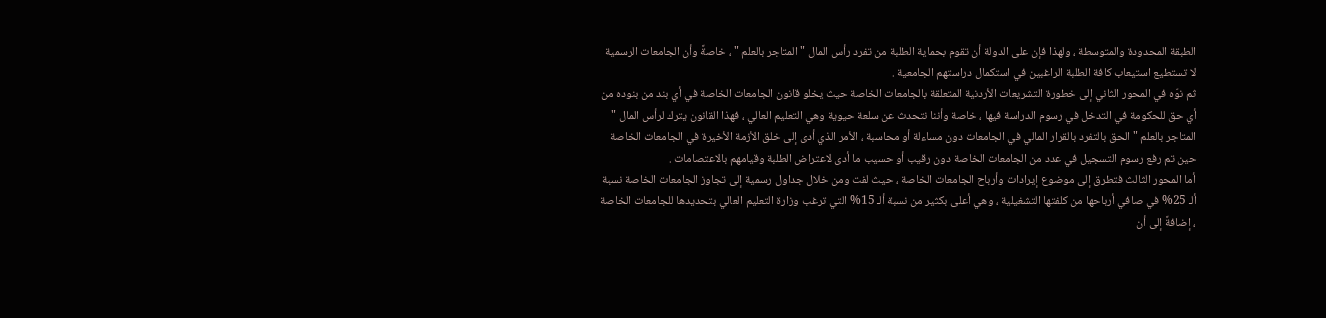الطبقة المحدودة والمتوسطة ، ولهذا فإن على الدولة أن تقوم بحماية الطلبة من تفرد رأس المال " المتاجر بالعلم " ، خاصةً وأن الجامعات الرسمية لا تستطيع استيعاب كافة الطلبة الراغبين في استكمال دراستهم الجامعية .
ثم نوّه في المحور الثاني إلى خطورة التشريعات الأردنية المتعلقة بالجامعات الخاصة حيث يخلو قانون الجامعات الخاصة في أي بند من بنوده من أي حق للحكومة في التدخل في رسوم الدراسة فيها ، خاصة وأننا نتحدث عن سلعة حيوية وهي التعليم العالي ، فهذا القانون يترك لرأس المال " المتاجر بالعلم " الحق بالتفرد بالقرار المالي في الجامعات دون مساءلة أو محاسبة ، الأمر الذي أدى إلى خلق الأزمة الأخيرة في الجامعات الخاصة حين تم رفع رسوم التسجيل في عدد من الجامعات الخاصة دون رقيب أو حسيب ما أدى لاعتراض الطلبة وقيامهم بالاعتصامات .
أما المحور الثالث فتطرق إلى موضوع إيرادات وأرباح الجامعات الخاصة ، حيث لفت ومن خلال جداول رسمية إلى تجاوز الجامعات الخاصة نسبة ألـ 25% في صافي أرباحها من كلفتها التشغيلية ، وهي أعلى بكثير من نسبة ألـ 15% التي ترغب وزارة التعليم العالي بتحديدها للجامعات الخاصة ، إضافةً إلى أن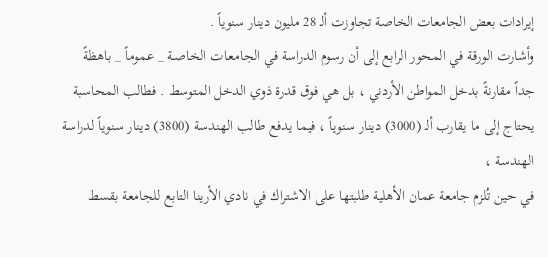إيرادات بعض الجامعات الخاصة تجاوزت ألـ 28 مليون دينار سنوياً .
وأشارت الورقة في المحور الرابع إلى أن رسوم الدراسة في الجامعـات الخاصـة _ عموماً _ باهظةً جداً مقارنةً بدخل المواطن الأردني ، بل هي فوق قدرة ذوي الدخل المتوسط . فطالب المحاسبة يحتاج إلى ما يقارب ألـ (3000) دينار سنوياً ، فيما يدفع طالب الهندسة (3800) دينار سنوياً لدراسة الهندسة ،
في حين تُلزم جامعة عمان الأهلية طلبتها على الاشتراك في نادي الأرينا التابع للجامعة بقسط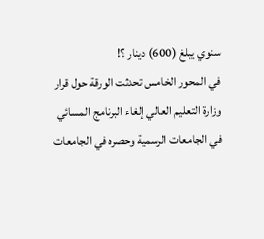سنوي يبلغ (600) دينار ؟!
في المحور الخامس تحدثت الورقة حول قرار وزارة التعليم العالي إلغاء البرنامج المسائي في الجامعات الرسمية وحصره في الجامعات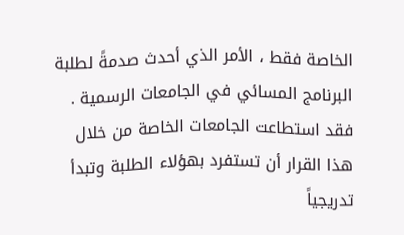الخاصة فقط ، الأمر الذي أحدث صدمةً لطلبة البرنامج المسائي في الجامعات الرسمية . فقد استطاعت الجامعات الخاصة من خلال هذا القرار أن تستفرد بهؤلاء الطلبة وتبدأ تدريجياً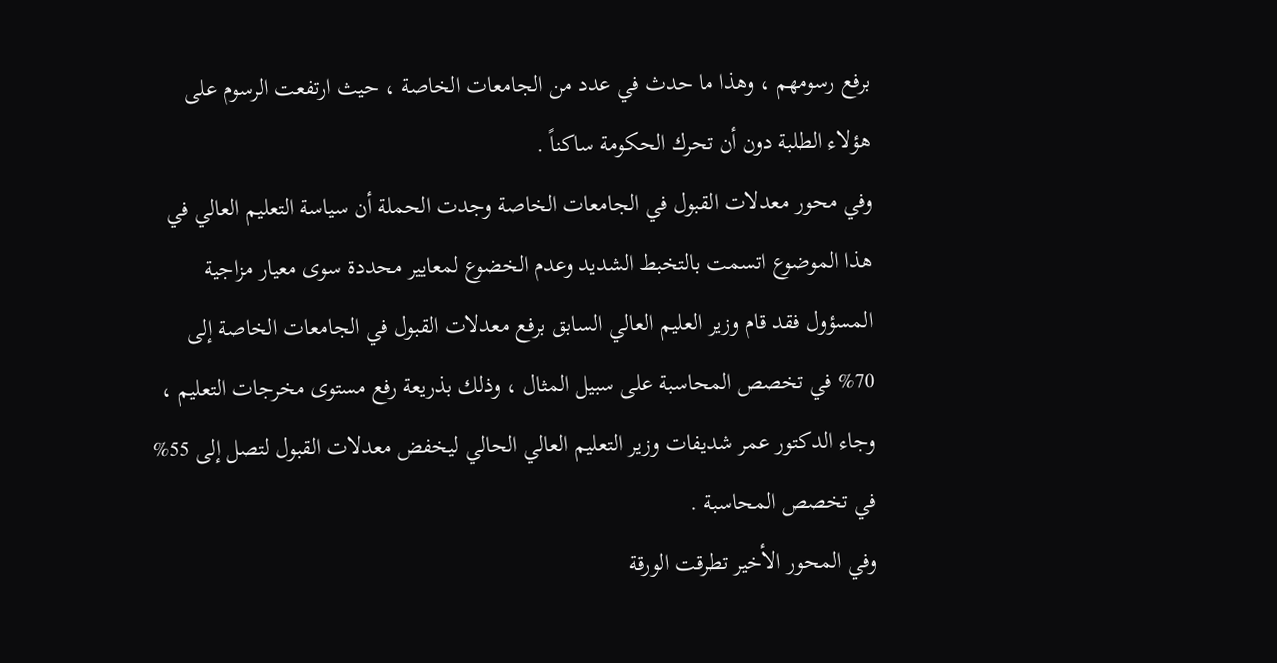برفع رسومهم ، وهذا ما حدث في عدد من الجامعات الخاصة ، حيث ارتفعت الرسوم على هؤلاء الطلبة دون أن تحرك الحكومة ساكناً .
وفي محور معدلات القبول في الجامعات الخاصة وجدت الحملة أن سياسة التعليم العالي في هذا الموضوع اتسمت بالتخبط الشديد وعدم الخضوع لمعايير محددة سوى معيار مزاجية المسؤول فقد قام وزير العليم العالي السابق برفع معدلات القبول في الجامعات الخاصة إلى 70% في تخصص المحاسبة على سبيل المثال ، وذلك بذريعة رفع مستوى مخرجات التعليم ، وجاء الدكتور عمر شديفات وزير التعليم العالي الحالي ليخفض معدلات القبول لتصل إلى 55% في تخصص المحاسبة .
وفي المحور الأخير تطرقت الورقة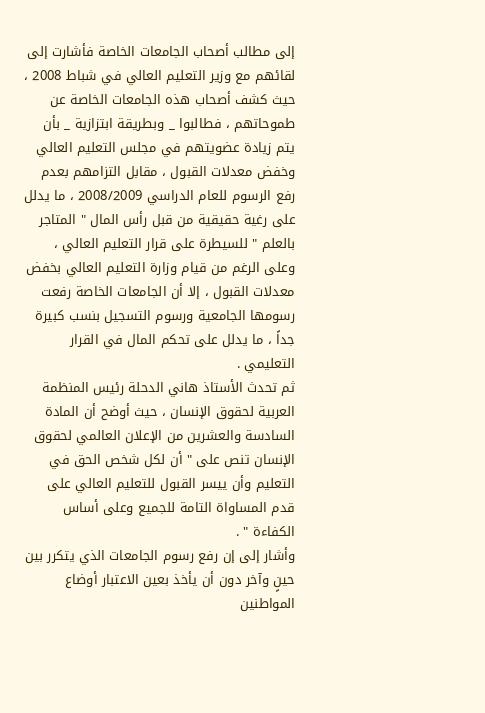إلى مطالب أصحاب الجامعات الخاصة فأشارت إلى لقائهم مع وزير التعليم العالي في شباط 2008 ، حيث كشف أصحاب هذه الجامعات الخاصة عن طموحاتهم ، فطالبوا _ وبطريقة ابتزازية _ بأن يتم زيادة عضويتهم في مجلس التعليم العالي وخفض معدلات القبول ، مقابل التزامهم بعدم رفع الرسوم للعام الدراسي 2008/2009 ، ما يدلل على رغية حقيقية من قبل رأس المال " المتاجر بالعلم " للسيطرة على قرار التعليم العالي ، وعلى الرغم من قيام وزارة التعليم العالي بخفض معدلات القبول ، إلا أن الجامعات الخاصة رفعت رسومها الجامعية ورسوم التسجيل بنسب كبيرة جداً ، ما يدلل على تحكم المال في القرار التعليمي .
ثم تحدث الأستاذ هاني الدحلة رئيس المنظمة العربية لحقوق الإنسان ، حيث أوضح أن المادة السادسة والعشرين من الإعلان العالمي لحقوق الإنسان تنص على " أن لكل شخص الحق في التعليم وأن ييسر القبول للتعليم العالي على قدم المساواة التامة للجميع وعلى أساس الكفاءة " .
وأشار إلى إن رفع رسوم الجامعات الذي يتكرر بين حينٍ وآخر دون أن يأخذ بعين الاعتبار أوضاع المواطنين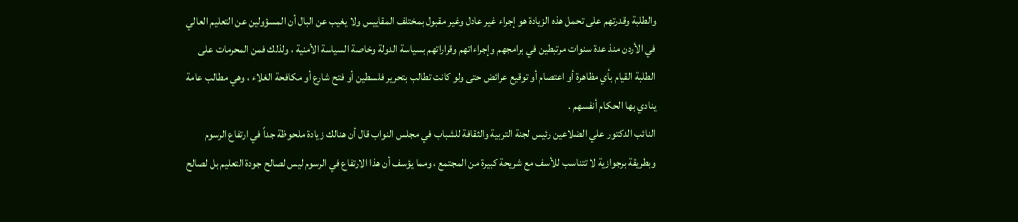والطلبة وقدرتهم على تحمل هذه الزيادة هو إجراء غير عادل وغير مقبول بمختلف المقاييس ولا يغيب عن البال أن المسؤولين عن التعليم العالي في الأردن منذ عدة سنوات مرتبطين في برامجهم وإجراءاتهم وقراراتهم بسياسة الدولة وخاصة السياسة الأمنية ، ولذلك فمن المحرمات على الطلبة القيام بأي مظاهرة أو اعتصام أو توقيع عرائض حتى ولو كانت تطالب بتحرير فلسطين أو فتح شارع أو مكافحة الغلاء ، وهي مطالب عامة ينادي بها الحكام أنفسهم .
النائب الدكتور علي الضلاعين رئيس لجنة التربية والثقافة للشباب في مجلس النواب قال أن هنالك زيادة ملحوظة جداً في ارتفاع الرسوم وبطريقة برجوازية لا تتناسب للأسف مع شريحة كبيرة من المجتمع ، ومما يؤسف أن هذا الارتفاع في الرسوم ليس لصالح جودة التعليم بل لصالح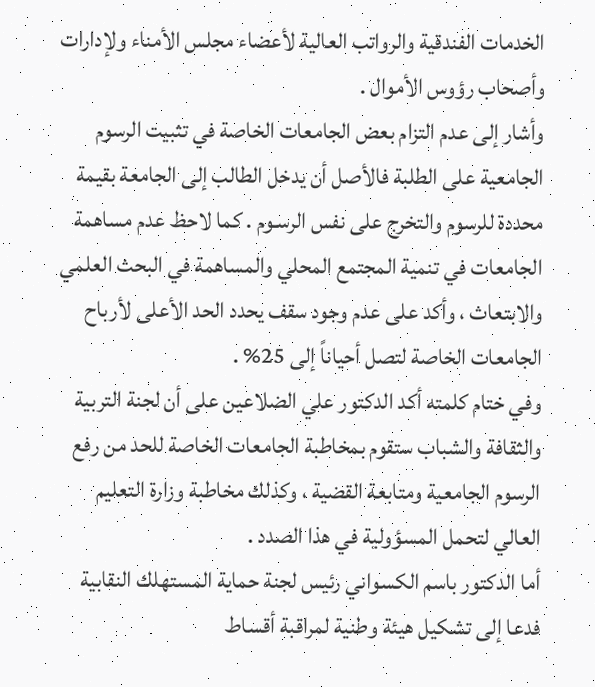الخدمات الفندقية والرواتب العالية لأعضاء مجلس الأمناء ولإدارات وأصحاب رؤوس الأموال .
وأشار إلى عدم التزام بعض الجامعات الخاصة في تثبيت الرسوم الجامعية على الطلبة فالأصل أن يدخل الطالب إلى الجامعة بقيمة محددة للرسوم والتخرج على نفس الرسـوم . كما لاحظ عدم مساهمة الجامعات في تنمية المجتمع المحلي والمساهمة في البحث العلمي والابتعاث ، وأكد على عدم وجود سقف يحدد الحد الأعلى لأرباح الجامعات الخاصة لتصل أحياناً إلى 25% .
وفي ختام كلمته أكد الدكتور علي الضلاعين على أن لجنة التربية والثقافة والشباب ستقوم بمخاطبة الجامعات الخاصة للحد من رفع الرسوم الجامعية ومتابعة القضية ، وكذلك مخاطبة وزارة التعليم العالي لتحمل المسؤولية في هذا الصدد .
أما الدكتور باسم الكسواني رئيس لجنة حماية المستهلك النقابية فدعا إلى تشكيل هيئة وطنية لمراقبة أقساط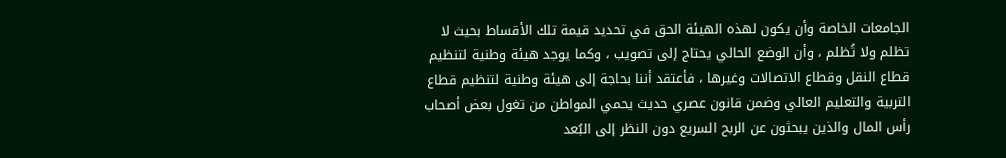الجامعات الخاصة وأن يكون لهذه الهيئة الحق في تحديد قيمة تلك الأقساط بحيث لا تظلم ولا تُظلم ، وأن الوضع الحالي يحتاج إلى تصويب ، وكما يوجد هيئة وطنية لتنظيم قطاع النقل وقطاع الاتصالات وغيرها ، فأعتقد أننا بحاجة إلى هيئة وطنية لتنظيم قطاع التربية والتعليم العالي وضمن قانون عصري حديث يحمي المواطن من تغول بعض أصحاب رأس المال والذين يبحثون عن الربح السريع دون النظر إلى البُعد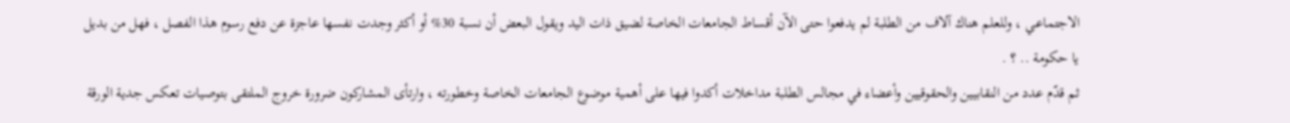الاجتماعـي ، وللعلم هناك آلاف من الطلبة لم يدفعوا حتى الآن أقساط الجامعات الخاصة لضيق ذات اليد ويقول البعض أن نسبة 30% أو أكثر وجدت نفسها عاجزة عن دفع رسوم هذا الفصل ، فهل من بديل يا حكومة .. ؟ .
ثم قدّم عدد من النقابيين والحقوقيين وأعضاء في مجالس الطلبة مداخلات أكدوا فيها على أهمية موضوع الجامعات الخاصة وخطورته ، وارتأى المشاركون ضرورة خروج الملتقى بتوصيات تعكس جدية الورقة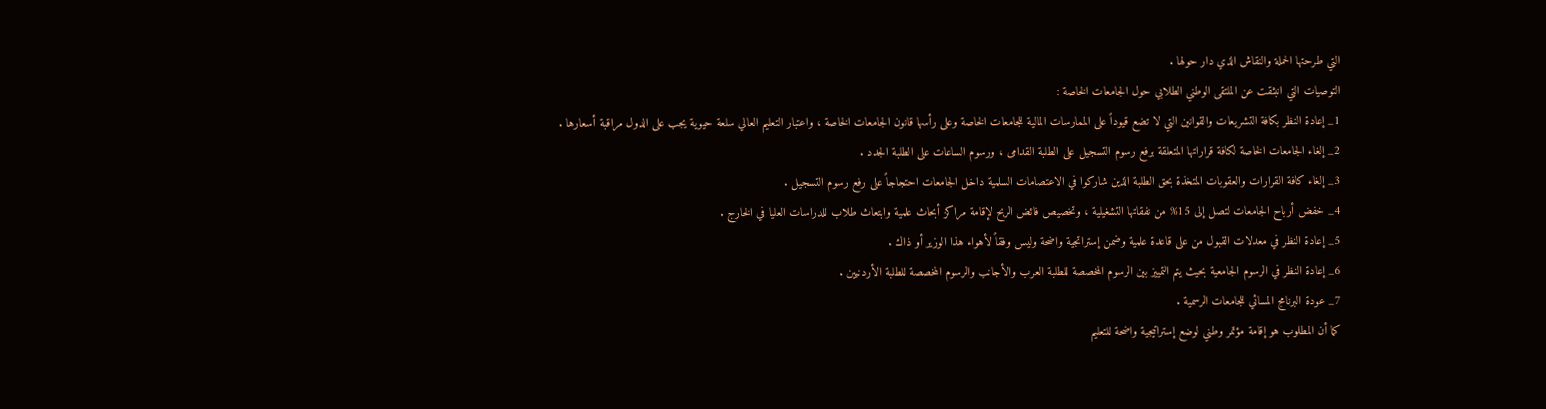التي طرحتها الحملة والنقاش الذي دار حولها .
التوصيات التي انبثقت عن الملتقى الوطني الطلابي حول الجامعات الخاصة :
1_ إعادة النظر بكافة التشريعات والقوانين التي لا تضع قيوداً على الممارسات المالية للجامعات الخاصة وعلى رأسها قانون الجامعات الخاصة ، واعتبار التعليم العالي سلعة حيوية يجب على الدول مراقبة أسعارها .
2_ إلغاء الجامعات الخاصة لكافة قراراتها المتعلقة برفع رسوم التسجيل على الطلبة القدامى ، ورسوم الساعات على الطلبة الجدد .
3_ إلغاء كافة القرارات والعقوبات المتخذة بحق الطلبة الذين شاركوا في الاعتصامات السلمية داخل الجامعات احتجاجاً على رفع رسوم التسجيل .
4_ خفض أرباح الجامعات لتصل إلى 15% من نفقاتها التشغيلية ، وتخصيص فائض الربح لإقامة مراكز أبحاث علمية وابتعاث طلاب للدراسات العليا في الخارج .
5_ إعادة النظر في معدلات القبول من على قاعدة علمية وضمن إستراتجية واضحة وليس وفقاً لأهواء هذا الوزير أو ذاك .
6_ إعادة النظر في الرسوم الجامعية بحيث يتم التمييز بين الرسوم المخصصة للطلبة العرب والأجانب والرسوم المخصصة للطلبة الأردنيين .
7_ عودة البرنامج المسائي للجامعات الرسمية .
كما أن المطلوب هو إقامة مؤتمر وطني لوضع إستراتيجية واضحة للتعليم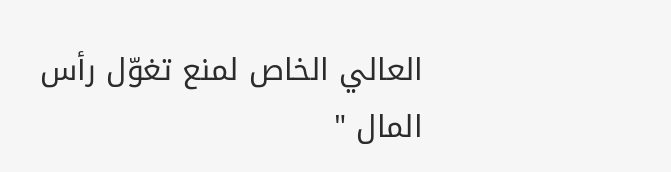العالي الخاص لمنع تغوّل رأس المال "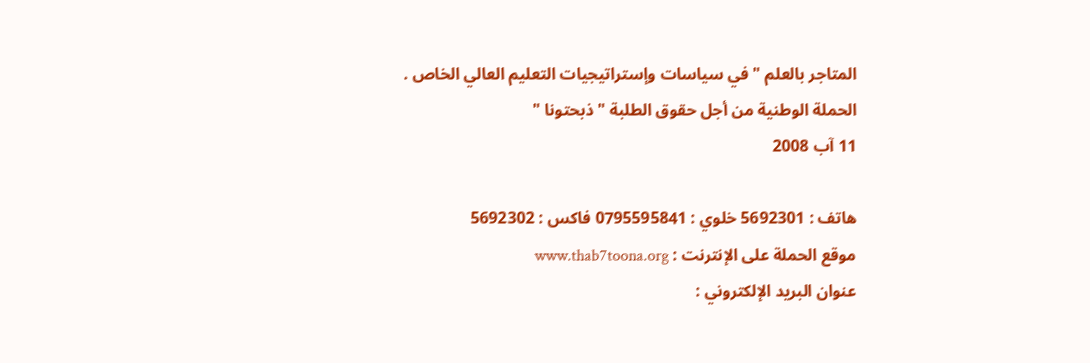المتاجر بالعلم " في سياسات وإستراتيجيات التعليم العالي الخاص .
الحملة الوطنية من أجل حقوق الطلبة " ذبحتونا "
11 آب 2008

هاتف : 5692301 خلوي : 0795595841 فاكس : 5692302
موقع الحملة على الإنترنت : www.thab7toona.org
عنوان البريد الإلكتروني :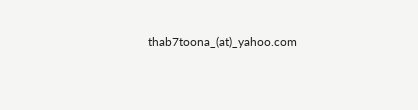thab7toona_(at)_yahoo.com